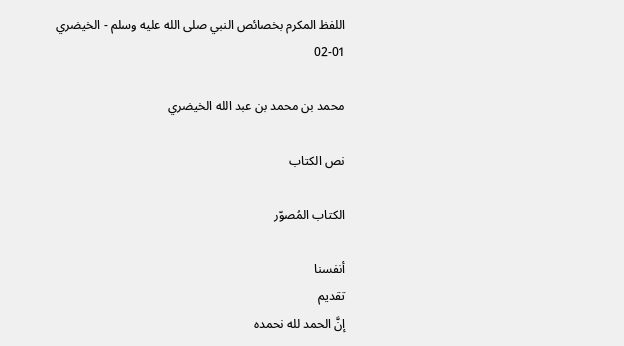اللفظ المكرم بخصائص النبي صلى الله عليه وسلم - الخيضري 01-02

محمد بن محمد بن عبد الله الخيضري

نص الكتاب

الكتاب المُصوّر

أنفسنا
تقديم
إنَّ الحمد لله نحمده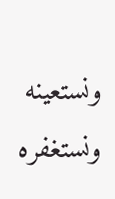ونستعينه ونستغفره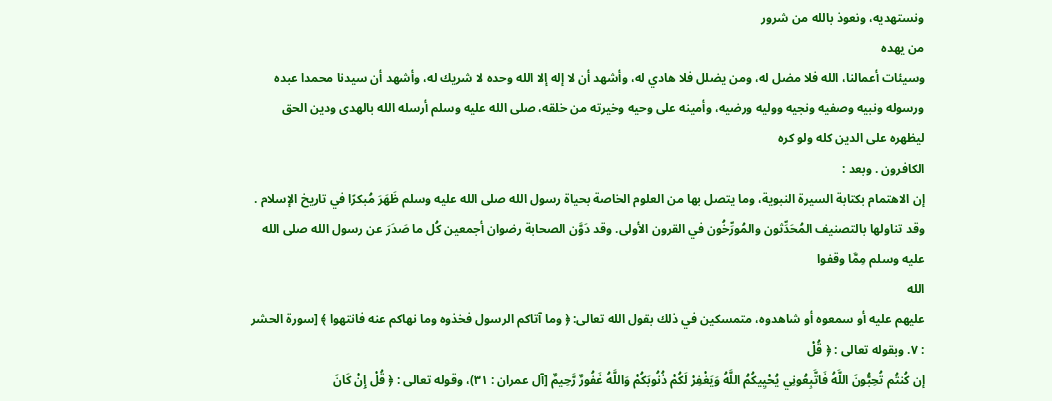ونستهديه، ونعوذ بالله من شرور
من يهده
وسيئات أعمالنا، الله فلا مضل له، ومن يضلل فلا هادي له، وأشهد أن لا إله إلا الله وحده لا شريك له، وأشهد أن سيدنا محمدا عبده ورسوله ونبيه وصفيه ونجيه ووليه ورضيه، وأمينه على وحيه وخيرته من خلقه، صلى الله عليه وسلم أرسله الله بالهدى ودين الحق ليظهره على الدين كله ولو كره
الكافرون . وبعد :
إن الاهتمام بكتابة السيرة النبوية، وما يتصل بها من العلوم الخاصة بحياة رسول الله صلى الله عليه وسلم ظَهَرَ مُبكرًا في تاريخ الإسلام . وقد تناولها بالتصنيف المُحَدِّثون والمُورِّخُون في القرون الأولى. وقد دَوَّن الصحابة رضوان أجمعين كُل ما صَدَرَ عن رسول الله صلى الله عليه وسلم مِمَّا وقفوا
الله
عليهم عليه أو سمعوه أو شاهدوه، متمسكين في ذلك بقول الله تعالى: ﴿ وما آتاكم الرسول فخذوه وما نهاكم عنه فانتهوا ﴾ [سورة الحشر : ٧. وبقوله تعالى : ﴿ قُلْ
إن كُنتُم تُحِبُّونَ اللَّهُ فَاتَّبِعُونِي يُحْيِيكُمُ اللَّهُ وَيَغْفِرْ لَكُمْ ذُنُوبَكُمْ وَاللَّهُ غَفُورٌ رَّحِيمٌ [آل عمران : ۳۱)، وقوله تعالى : ﴿ قُلْ إِنْ كَانَ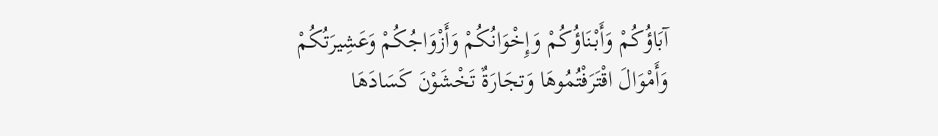آبَاؤُكُمْ وَأَبْنَاؤُكُمْ وَإِخْوَانُكُمْ وَأَزْوَاجُكُمْ وَعَشِيرَتُكُمْ وَأَمْوَالَ اقْتَرَفْتُمُوهَا وَتجَارَةٌ تَخْشَوْنَ كَسَادَهَا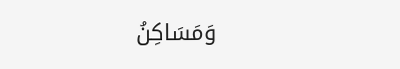وَمَسَاكِنُ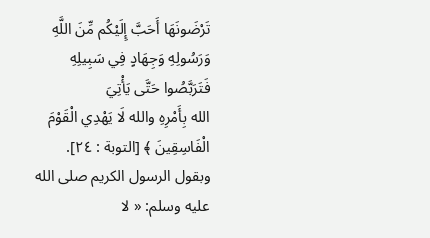تَرْضَونَهَا أَحَبَّ إِلَيْكُم مِّنَ اللَّهِ وَرَسُولِهِ وَجِهَادٍ فِي سَبِيلِهِ فَتَرَبَّصُوا حَتَّى يَأْتِيَ
الله بِأَمْرِهِ والله لَا يَهْدِي الْقَوْمَ الْفَاسِقِينَ ﴾ [التوبة : ٢٤]. وبقول الرسول الكريم صلى الله عليه وسلم: « لا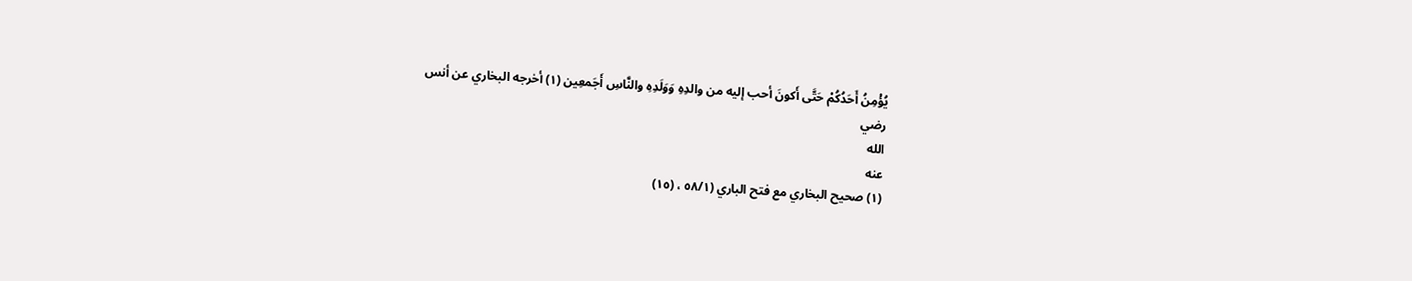يُؤْمِنُ أَحَدُكُمْ حَتَّى أَكونَ أحب إليه من والدِهِ وَوَلَدِهِ والنَّاسِ أَجَمعِين (١) أخرجه البخاري عن أنس
رضي
الله
عنه
(۱) صحيح البخاري مع فتح الباري (٥۸/۱ ، (١٥)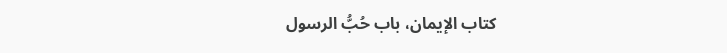كتاب الإيمان، باب حُبُّ الرسول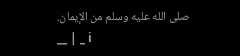صلى الله عليه وسلم من الإيمان.
__ | _ i